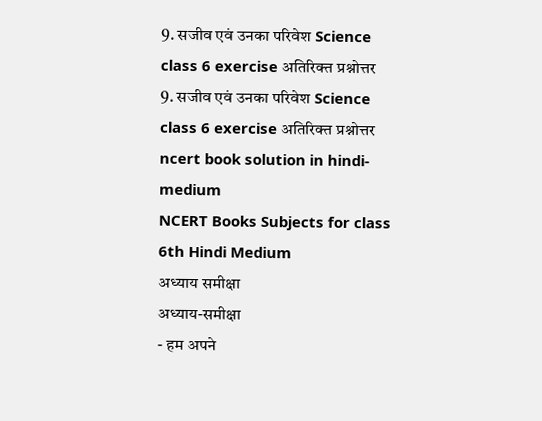9. सजीव एवं उनका परिवेश Science class 6 exercise अतिरिक्त प्रश्नोत्तर
9. सजीव एवं उनका परिवेश Science class 6 exercise अतिरिक्त प्रश्नोत्तर ncert book solution in hindi-medium
NCERT Books Subjects for class 6th Hindi Medium
अध्याय समीक्षा
अध्याय-समीक्षा
- हम अपने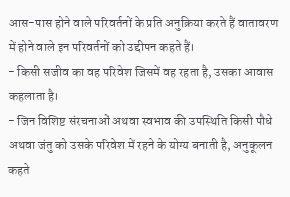आस-पास होने वाले परिवर्तनों के प्रति अनुक्रिया करते हैं वातावरण में होने वाले इन परिवर्तनों को उद्दीपन कहते हैं।
- किसी सजीव का वह परिवेश जिसमें वह रहता है, उसका आवास कहलाता है।
- जिन विशिष्ट संरचनाओं अथवा स्वभाव की उपस्थिति किसी पौधे अथवा जंतु को उसके परिवेश में रहने के योग्य बनाती है, अनुकूलन कहते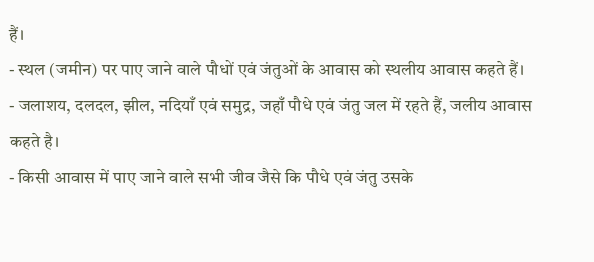हैं।
- स्थल (जमीन) पर पाए जाने वाले पौधों एवं जंतुओं के आवास को स्थलीय आवास कहते हैं।
- जलाशय, दलदल, झील, नदियाँ एवं समुद्र, जहाँ पौधे एवं जंतु जल में रहते हैं, जलीय आवास कहते है।
- किसी आवास में पाए जाने वाले सभी जीव जैसे कि पौधे एवं जंतु उसके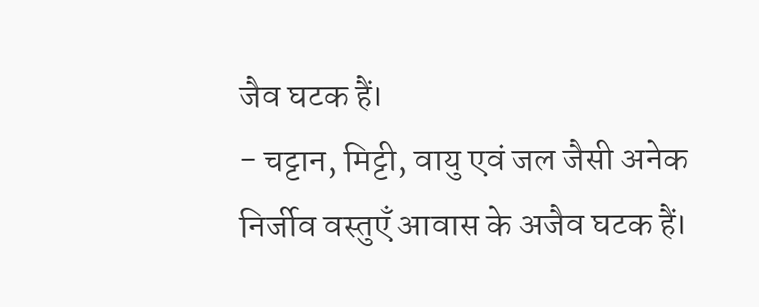जैव घटक हैं।
- चट्टान, मिट्टी, वायु एवं जल जैसी अनेक निर्जीव वस्तुएँ आवास के अजैव घटक हैं।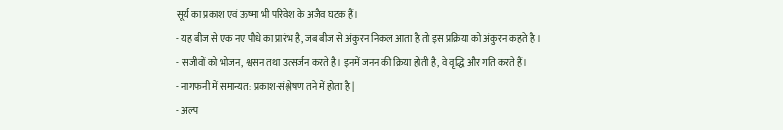सूर्य का प्रकाश एवं ऊष्मा भी परिवेश के अजैव घटक हैं।
- यह बीज से एक नए पौधे का प्रारंभ है, जब बीज से अंकुरन निकल आता है तो इस प्रक्रिया को अंकुरन कहते है ।
- सजीवों को भोजन, श्वसन तथा उत्सर्जन करते है। इनमें जनन की क्रिया होती है, वे वृद्धि और गति करते हैं।
- नागफनी में समान्यत: प्रकाश-संश्लेषण तने में होता है |
- अल्प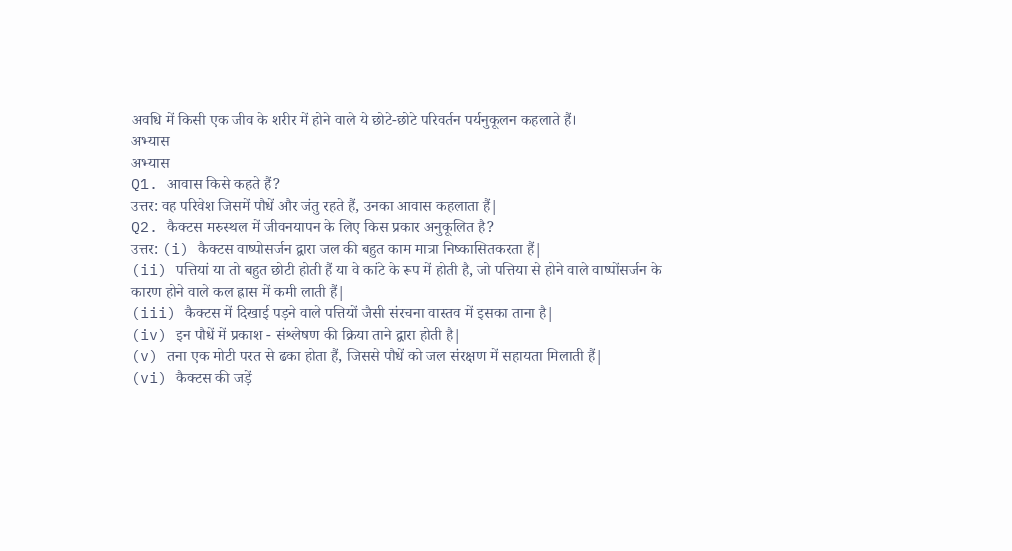अवधि में किसी एक जीव के शरीर में होने वाले ये छोटे-छोटे परिवर्तन पर्यनुकूलन कहलाते हैं।
अभ्यास
अभ्यास
Q1. आवास किसे कहते हैं?
उत्तर: वह परिवेश जिसमें पौधें और जंतु रहते हैं, उनका आवास कहलाता हैं|
Q2. कैक्टस मरुस्थल में जीवनयापन के लिए किस प्रकार अनुकूलित है?
उत्तर: (i) कैक्टस वाष्पोसर्जन द्वारा जल की बहुत काम मात्रा निष्कासितकरता हैं|
(ii) पत्तियां या तो बहुत छोटी होती हैं या वे कांटे के रूप में होती है, जो पत्तिया से होने वाले वाष्पोंसर्जन के कारण होने वाले कल ह्रास में कमी लाती हैं|
(iii) कैक्टस में दिखाई पड़ने वाले पत्तियों जैसी संरचना वास्तव में इसका ताना है|
(iv) इन पौधें में प्रकाश - संश्लेषण की क्रिया ताने द्वारा होती है|
(v) तना एक मोटी परत से ढका होता हैं, जिससे पौधें को जल संरक्षण में सहायता मिलाती हैं|
(vi) कैक्टस की जड़ें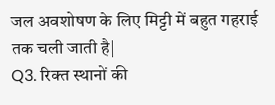जल अवशोषण के लिए मिट्टी में बहुत गहराई तक चली जाती है|
Q3. रिक्त स्थानों की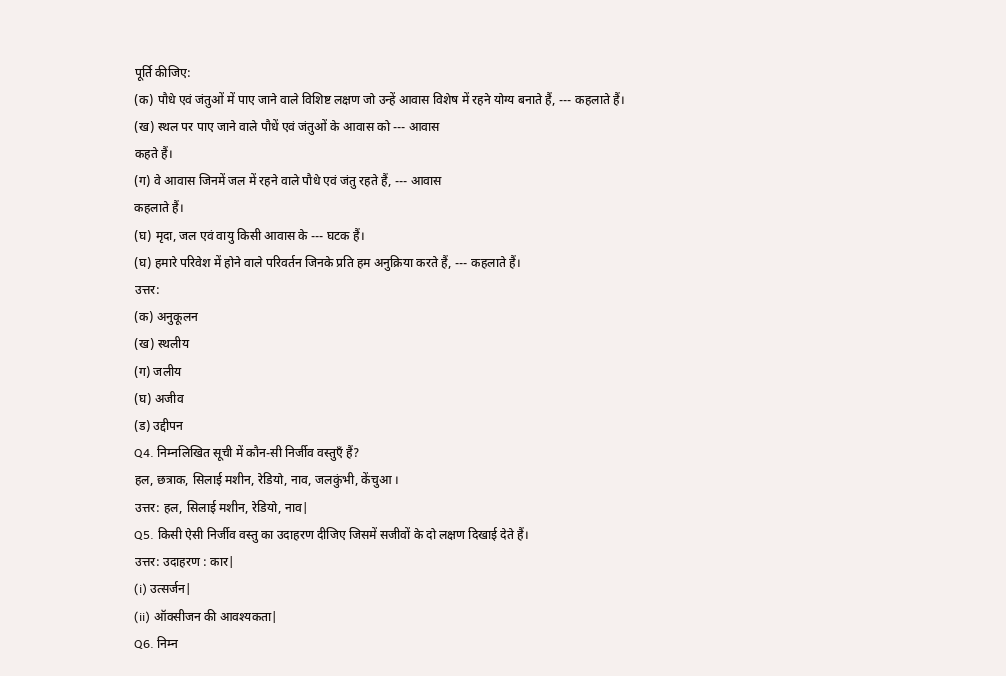पूर्ति कीजिए:
(क) पौधे एवं जंतुओं में पाए जाने वाले विशिष्ट लक्षण जो उन्हें आवास विशेष में रहने योग्य बनाते हैं, --- कहलाते हैं।
(ख) स्थल पर पाए जाने वाले पौधें एवं जंतुओं के आवास को --- आवास
कहते हैं।
(ग) वे आवास जिनमें जल में रहने वाले पौधे एवं जंतु रहते हैं, --- आवास
कहलाते हैं।
(घ) मृदा, जल एवं वायु किसी आवास के --- घटक हैं।
(घ) हमारे परिवेश में होने वाले परिवर्तन जिनके प्रति हम अनुक्रिया करते हैं, --- कहलाते हैं।
उत्तर:
(क) अनुकूलन
(ख) स्थलीय
(ग) जलीय
(घ) अजीव
(ड) उद्दीपन
Q4. निम्नलिखित सूची में कौन-सी निर्जीव वस्तुएँ हैं?
हल, छत्राक, सिलाई मशीन, रेडियो, नाव, जलकुंभी, केंचुआ ।
उत्तर: हल, सिलाई मशीन, रेडियो, नाव|
Q5. किसी ऐसी निर्जीव वस्तु का उदाहरण दीजिए जिसमें सजीवों के दो लक्षण दिखाई देते हैं।
उत्तर: उदाहरण : कार|
(i) उत्सर्जन|
(ii) ऑक्सीजन की आवश्यकता|
Q6. निम्न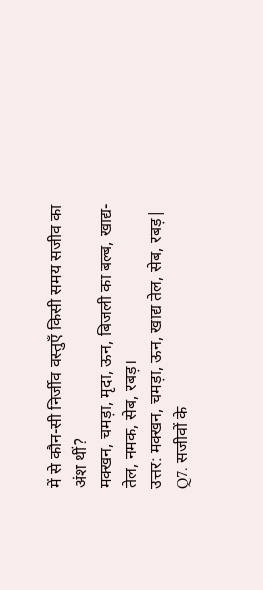में से कौन-सी निर्जीव वस्तुएँ किसी समय सजीव का अंश थीं?
मक्खन, चमड़ा, मृदा, ऊन, बिजली का बल्ब, खाद्य-तेल, नमक, सेब, रबड़।
उत्तर: मक्खन, चमड़ा, ऊन, खाद्य तेल, सेब, रबड़|
Q7. सजीवों के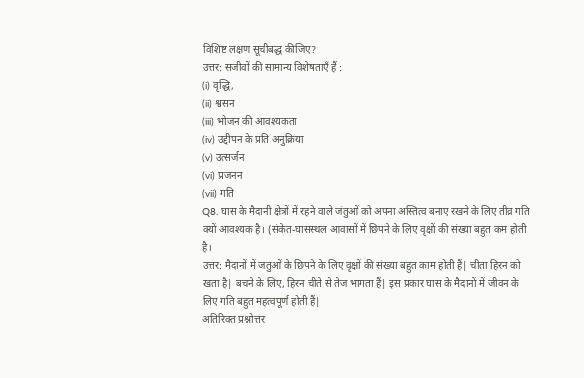विशिष्ट लक्षण सूचीबद्ध कीजिए?
उत्तर: सजीवों की सामान्य विशेषताएँ हैं :
(i) वृद्धि,
(ii) श्वसन
(iii) भोजन की आवश्यकता
(iv) उद्दीपन के प्रति अनुक्रिया
(v) उत्सर्जन
(vi) प्रजनन
(vii) गति
Q8. घास के मैदानी क्षेत्रों में रहने वाले जंतुओं को अपना अस्तित्व बनाए रखने के लिए तीव्र गति क्यों आवश्यक है। (संकेत-घासस्थल आवासों में छिपने के लिए वृक्षों की संख्या बहुत कम होती है।
उत्तर: मैदानों में जतुओं के छिपने के लिए वृक्षों की संख्या बहुत काम होती हैं| चीता हिरन को खता है| बचने के लिए, हिरन चीते से तेज भागता हैं| इस प्रकार घास के मैदानों में जीवन के लिए गति बहुत महत्वपूर्ण होती हैं|
अतिरिक्त प्रश्नोत्तर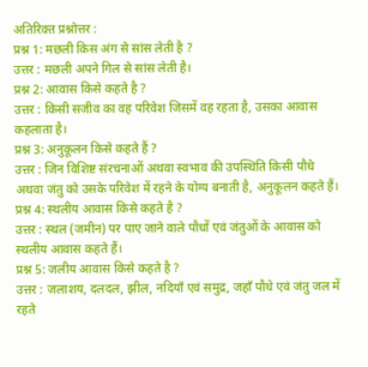अतिरिक्त प्रश्नोत्तर :
प्रश्न 1: मछली किस अंग से सांस लेती है ?
उत्तर : मछली अपने गिल से सांस लेती है।
प्रश्न 2: आवास किसे कहते है ?
उत्तर : किसी सजीव का वह परिवेश जिसमें वह रहता है, उसका आवास कहलाता है।
प्रश्न 3: अनुकूलन किसे कहते हैं ?
उत्तर : जिन विशिष्ट संरचनाओं अथवा स्वभाव की उपस्थिति किसी पौधे अथवा जंतु को उसके परिवेश में रहने के योग्य बनाती है, अनुकूलन कहते हैं।
प्रश्न 4: स्थलीय आवास किसे कहते है ?
उत्तर : स्थल (जमीन) पर पाए जाने वाले पौधों एवं जंतुओं के आवास को स्थलीय आवास कहते हैं।
प्रश्न 5: जलीय आवास किसे कहते है ?
उत्तर : जलाशय, दलदल, झील, नदियाँ एवं समुद्र, जहाँ पौधे एवं जंतु जल में रहते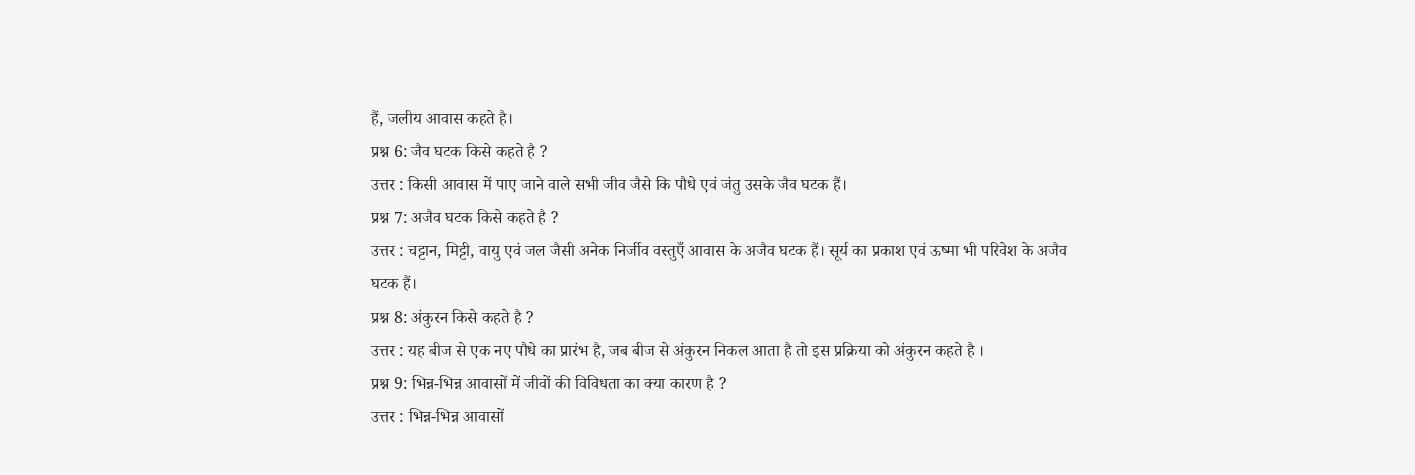हैं, जलीय आवास कहते है।
प्रश्न 6: जैव घटक किसे कहते है ?
उत्तर : किसी आवास में पाए जाने वाले सभी जीव जैसे कि पौधे एवं जंतु उसके जैव घटक हैं।
प्रश्न 7: अजैव घटक किसे कहते है ?
उत्तर : चट्टान, मिट्टी, वायु एवं जल जैसी अनेक निर्जीव वस्तुएँ आवास के अजैव घटक हैं। सूर्य का प्रकाश एवं ऊष्मा भी परिवेश के अजैव घटक हैं।
प्रश्न 8: अंकुरन किसे कहते है ?
उत्तर : यह बीज से एक नए पौधे का प्रारंभ है, जब बीज से अंकुरन निकल आता है तो इस प्रक्रिया को अंकुरन कहते है ।
प्रश्न 9: भिन्न-भिन्न आवासों में जीवों की विविधता का क्या कारण है ?
उत्तर : भिन्न-भिन्न आवासों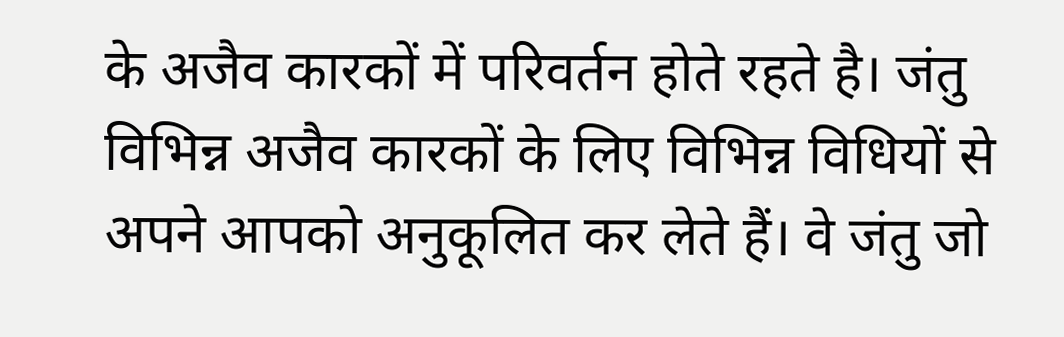के अजैव कारकों में परिवर्तन होते रहते है। जंतु विभिन्न अजैव कारकों के लिए विभिन्न विधियों से अपने आपको अनुकूलित कर लेते हैं। वे जंतु जो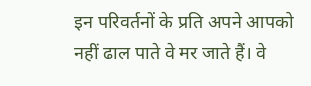इन परिवर्तनों के प्रति अपने आपको नहीं ढाल पाते वे मर जाते हैं। वे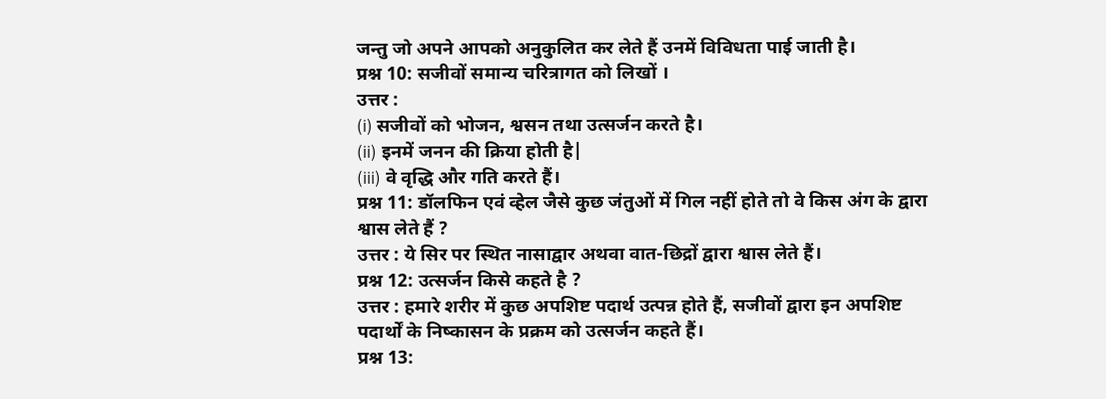जन्तु जो अपने आपको अनुकुलित कर लेते हैं उनमें विविधता पाई जाती है।
प्रश्न 10: सजीवों समान्य चरित्रागत को लिखों ।
उत्तर :
(i) सजीवों को भोजन, श्वसन तथा उत्सर्जन करते है।
(ii) इनमें जनन की क्रिया होती है|
(iii) वे वृद्धि और गति करते हैं।
प्रश्न 11: डॉलफिन एवं व्हेल जैसे कुछ जंतुओं में गिल नहीं होते तो वे किस अंग के द्वारा श्वास लेते हैं ?
उत्तर : ये सिर पर स्थित नासाद्वार अथवा वात-छिद्रों द्वारा श्वास लेते हैं।
प्रश्न 12: उत्सर्जन किसे कहते है ?
उत्तर : हमारे शरीर में कुछ अपशिष्ट पदार्थ उत्पन्न होते हैं, सजीवों द्वारा इन अपशिष्ट पदार्थों के निष्कासन के प्रक्रम को उत्सर्जन कहते हैं।
प्रश्न 13: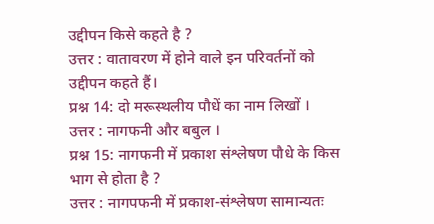उद्दीपन किसे कहते है ?
उत्तर : वातावरण में होने वाले इन परिवर्तनों को उद्दीपन कहते हैं।
प्रश्न 14: दो मरूस्थलीय पौधें का नाम लिखों ।
उत्तर : नागफनी और बबुल ।
प्रश्न 15: नागफनी में प्रकाश संश्लेषण पौधे के किस भाग से होता है ?
उत्तर : नागपफनी में प्रकाश-संश्लेषण सामान्यतः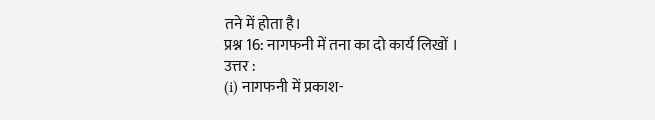तने में होता है।
प्रश्न 16: नागफनी में तना का दो कार्य लिखों ।
उत्तर :
(i) नागफनी में प्रकाश-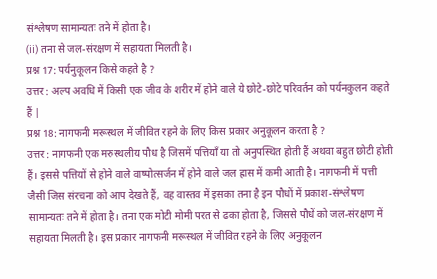संश्लेषण सामान्यतः तने में होता है।
(ii) तना से जल-संरक्षण में सहायता मिलती है।
प्रश्न 17: पर्यनुकूलन किसे कहते है ?
उत्तर : अल्प अवधि में किसी एक जीव के शरीर में होने वाले ये छोटे-छोटे परिवर्तन को पर्यनकुलन कहते हैं |
प्रश्न 18: नागफनी मरूस्थल में जीवित रहने के लिए किस प्रकार अनुकूलन करता है ?
उत्तर : नागफनी एक मरुस्थलीय पौध है जिसमें पत्तियाँ या तो अनुपस्थित होती हैं अथवा बहुत छोटी होती हैं। इससे पत्तियों से होने वाले वाष्पोत्सर्जन में होने वाले जल ह्रास में कमी आती है। नागफनी में पत्ती जैसी जिस संरचना को आप देखते हैं, वह वास्तव में इसका तना है इन पौधों में प्रकाश-संश्लेषण सामान्यतः तने में होता है। तना एक मोटी मोमी परत से ढका होता है, जिससे पौधें को जल-संरक्षण में सहायता मिलती है। इस प्रकार नागफनी मरूस्थल में जीवित रहने के लिए अनुकूलन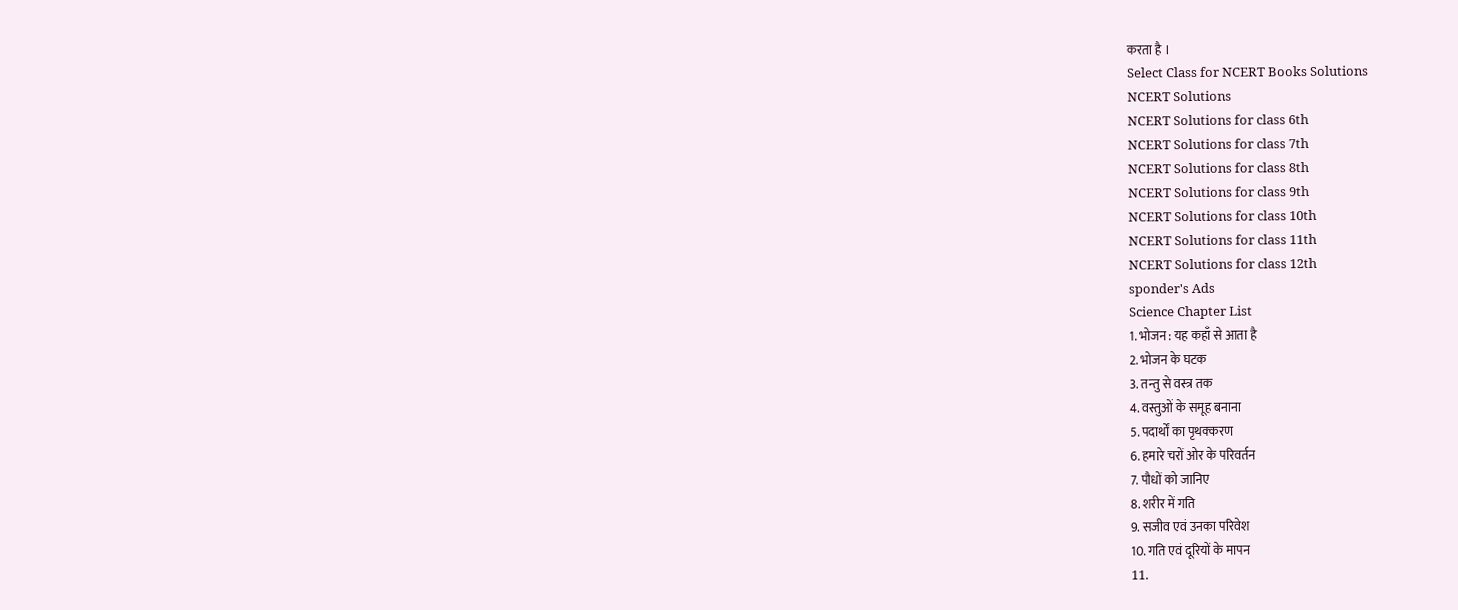करता है ।
Select Class for NCERT Books Solutions
NCERT Solutions
NCERT Solutions for class 6th
NCERT Solutions for class 7th
NCERT Solutions for class 8th
NCERT Solutions for class 9th
NCERT Solutions for class 10th
NCERT Solutions for class 11th
NCERT Solutions for class 12th
sponder's Ads
Science Chapter List
1. भोजन : यह कहाँ से आता है
2. भोजन के घटक
3. तन्तु से वस्त्र तक
4. वस्तुओं के समूह बनाना
5. पदार्थों का पृथक्करण
6. हमारे चरों ओर के परिवर्तन
7. पौधों को जानिए
8. शरीर में गति
9. सजीव एवं उनका परिवेश
10. गति एवं दूरियों के मापन
11.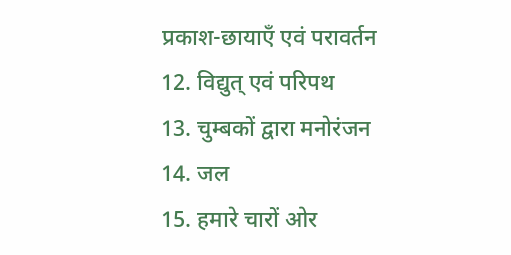प्रकाश-छायाएँ एवं परावर्तन
12. विद्युत् एवं परिपथ
13. चुम्बकों द्वारा मनोरंजन
14. जल
15. हमारे चारों ओर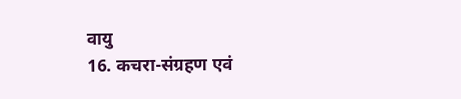वायु
16. कचरा-संग्रहण एवं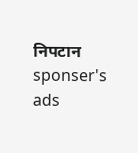निपटान
sponser's ads